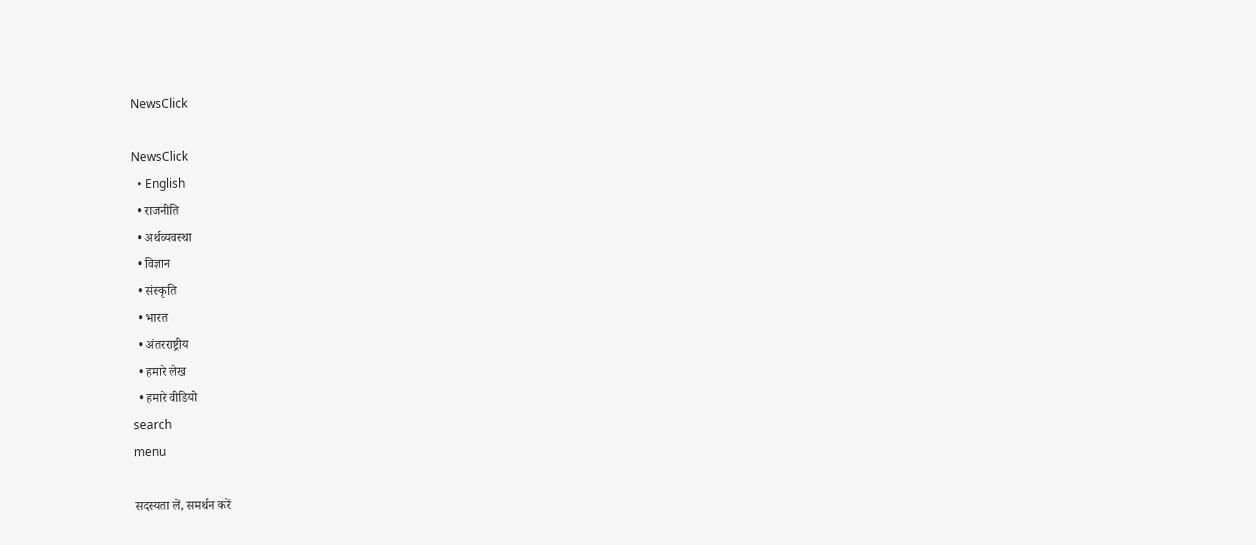NewsClick

NewsClick
  • English
  • राजनीति
  • अर्थव्यवस्था
  • विज्ञान
  • संस्कृति
  • भारत
  • अंतरराष्ट्रीय
  • हमारे लेख
  • हमारे वीडियो
search
menu

सदस्यता लें, समर्थन करें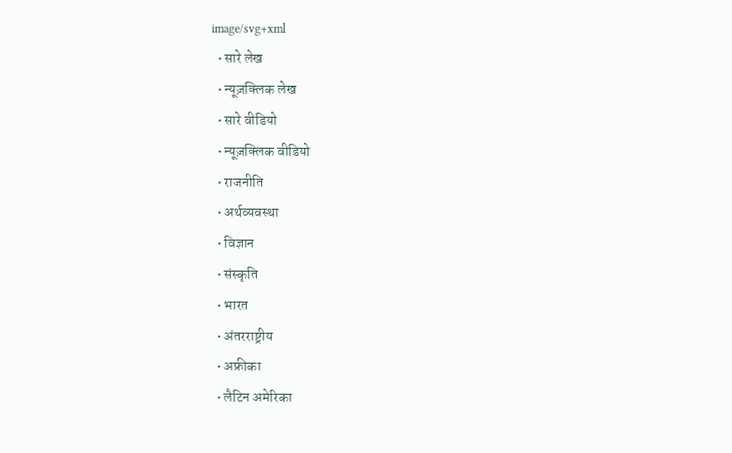image/svg+xml
  • सारे लेख
  • न्यूज़क्लिक लेख
  • सारे वीडियो
  • न्यूज़क्लिक वीडियो
  • राजनीति
  • अर्थव्यवस्था
  • विज्ञान
  • संस्कृति
  • भारत
  • अंतरराष्ट्रीय
  • अफ्रीका
  • लैटिन अमेरिका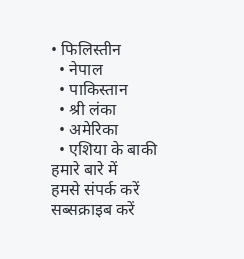• फिलिस्तीन
  • नेपाल
  • पाकिस्तान
  • श्री लंका
  • अमेरिका
  • एशिया के बाकी
हमारे बारे में
हमसे संपर्क करें
सब्सक्राइब करें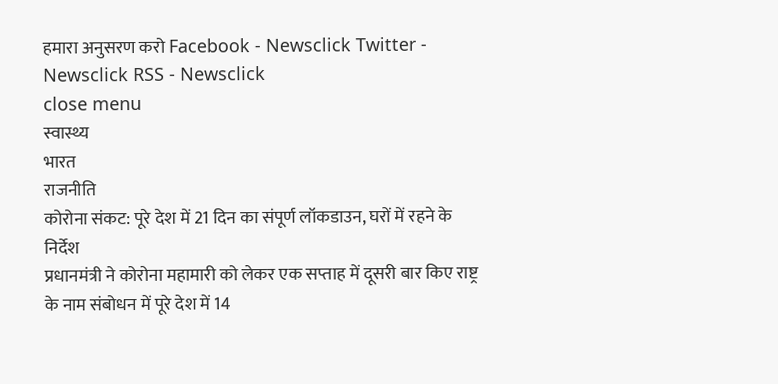हमारा अनुसरण करो Facebook - Newsclick Twitter - Newsclick RSS - Newsclick
close menu
स्वास्थ्य
भारत
राजनीति
कोरोना संकट: पूरे देश में 21 दिन का संपूर्ण लॉकडाउन, घरों में रहने के निर्देश
प्रधानमंत्री ने कोरोना महामारी को लेकर एक सप्ताह में दूसरी बार किए राष्ट्र के नाम संबोधन में पूरे देश में 14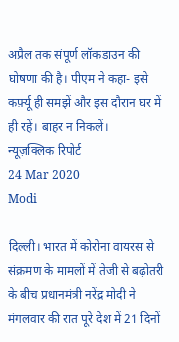अप्रैल तक संपूर्ण लॉकडाउन की घोषणा की है। पीएम ने कहा- इसे कर्फ़्यू ही समझें और इस दौरान घर में ही रहें। बाहर न निकलें।
न्यूज़क्लिक रिपोर्ट
24 Mar 2020
Modi

दिल्ली। भारत में कोरोना वायरस से संक्रमण के मामलों में तेजी से बढ़ोतरी के बीच प्रधानमंत्री नरेंद्र मोदी ने मंगलवार की रात पूरे देश में 21 दिनों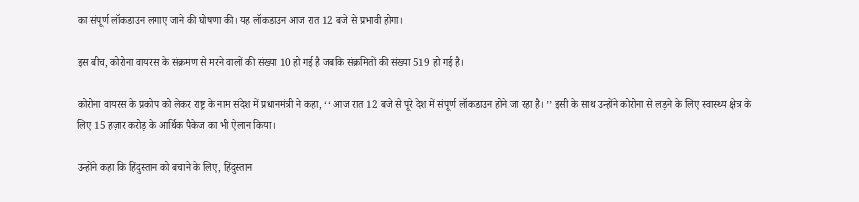का संपूर्ण लॉकडाउन लगाए जाने की घोषणा की। यह लॉकडाउन आज रात 12 बजे से प्रभावी होगा।

इस बीच, कोरोना वायरस के संक्रमण से मरने वालों की संख्या 10 हो गई है जबकि संक्रमितों की संख्या 519 हो गई है।

कोरोना वायरस के प्रकोप को लेकर राष्ट्र के नाम संदेश में प्रधानमंत्री ने कहा, ‘‘ आज रात 12 बजे से पूरे देश में संपूर्ण लॉकडाउन होने जा रहा है। ’’ इसी के साथ उन्होंने कोरोना से लड़ने के लिए स्वास्थ्य क्षेत्र के लिए 15 हज़ार करोड़ के आर्थिक पैकेज का भी ऐलान किया।

उन्होंने कहा कि हिंदुस्तान को बचाने के लिए, हिंदुस्तान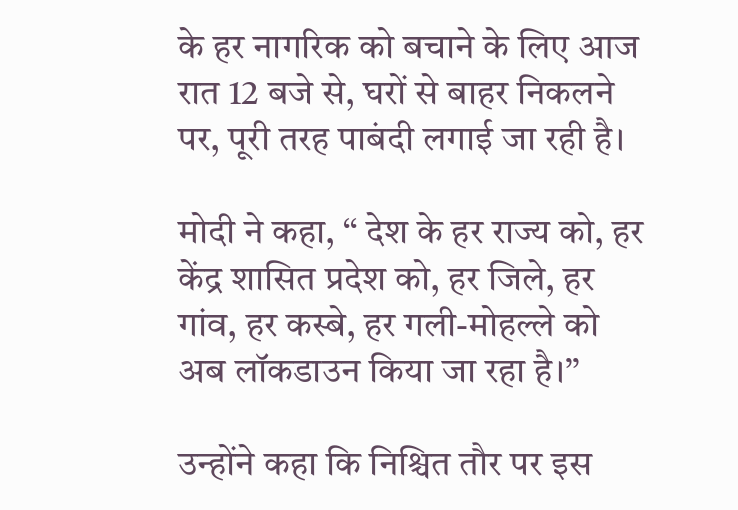के हर नागरिक को बचाने के लिए आज रात 12 बजे से, घरों से बाहर निकलने पर, पूरी तरह पाबंदी लगाई जा रही है।

मोदी ने कहा, ‘‘ देश के हर राज्य को, हर केंद्र शासित प्रदेश को, हर जिले, हर गांव, हर कस्बे, हर गली-मोहल्ले को अब लॉकडाउन किया जा रहा है।’’

उन्होंने कहा कि निश्चित तौर पर इस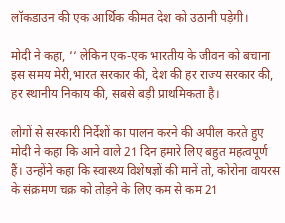लॉकडाउन की एक आर्थिक कीमत देश को उठानी पड़ेगी।

मोदी ने कहा, ‘‘ लेकिन एक-एक भारतीय के जीवन को बचाना इस समय मेरी,भारत सरकार की, देश की हर राज्य सरकार की, हर स्थानीय निकाय की, सबसे बड़ी प्राथमिकता है।

लोगों से सरकारी निर्देशों का पालन करने की अपील करते हुए मोदी ने कहा कि आने वाले 21 दिन हमारे लिए बहुत महत्वपूर्ण हैं। उन्होंने कहा कि स्वास्थ्य विशेषज्ञों की मानें तो, कोरोना वायरस के संक्रमण चक्र को तोड़ने के लिए कम से कम 21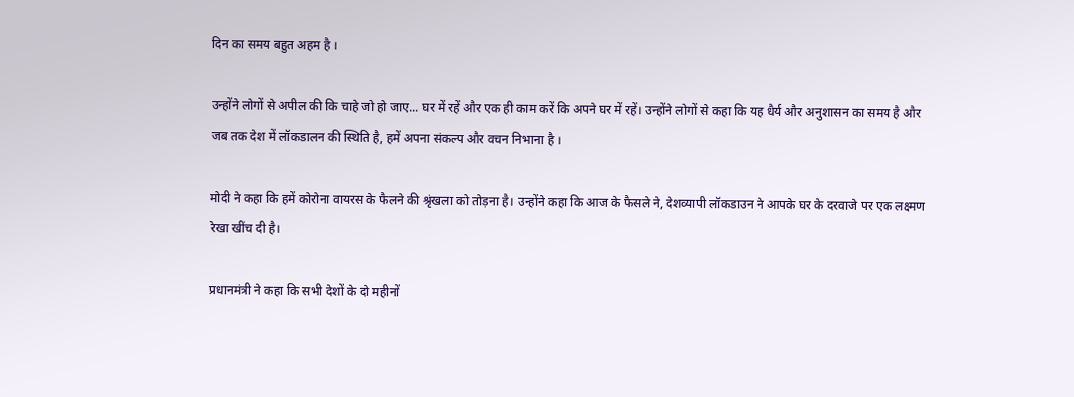दिन का समय बहुत अहम है ।

उन्होंने लोगों से अपील की कि चाहे जो हो जाए... घर में रहें और एक ही काम करें कि अपने घर में रहें। उन्होंने लोगों से कहा कि यह धैर्य और अनुशासन का समय है और जब तक देश में लॉकडालन की स्थिति है, हमें अपना संकल्प और वचन निभाना है ।

मोदी ने कहा कि हमें कोरोना वायरस के फैलने की श्रृंखला को तोड़ना है। उन्होंने कहा कि आज के फैसले ने, देशव्यापी लॉकडाउन ने आपके घर के दरवाजे पर एक लक्ष्मण रेखा खींच दी है।

प्रधानमंत्री ने कहा कि सभी देशों के दो महीनों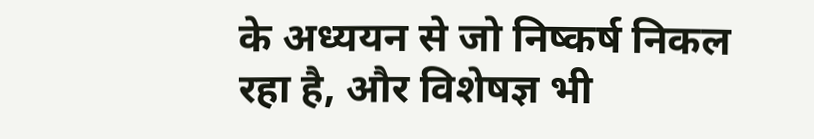के अध्ययन से जो निष्कर्ष निकल रहा है, और विशेषज्ञ भी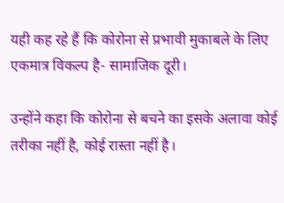यही कह रहे हैं कि कोरोना से प्रभावी मुकाबले के लिए एकमात्र विकल्प है- सामाजिक दूरी।

उन्होंने कहा कि कोरोना से बचने का इसके अलावा कोई तरीका नहीं है, कोई रास्ता नहीं है।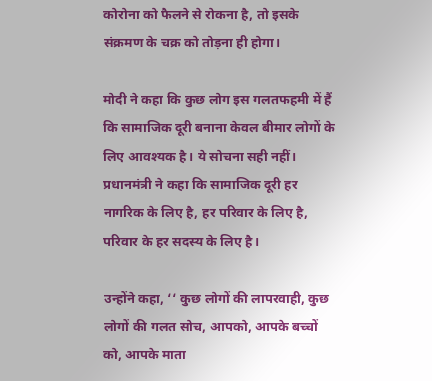कोरोना को फैलने से रोकना है, तो इसके संक्रमण के चक्र को तोड़ना ही होगा।

मोदी ने कहा कि कुछ लोग इस गलतफहमी में हैं कि सामाजिक दूरी बनाना केवल बीमार लोगों के लिए आवश्यक है। ये सोचना सही नहीं।
प्रधानमंत्री ने कहा कि सामाजिक दूरी हर नागरिक के लिए है, हर परिवार के लिए है, परिवार के हर सदस्य के लिए है।

उन्होंने कहा, ‘‘ कुछ लोगों की लापरवाही, कुछ लोगों की गलत सोच, आपको, आपके बच्चों को, आपके माता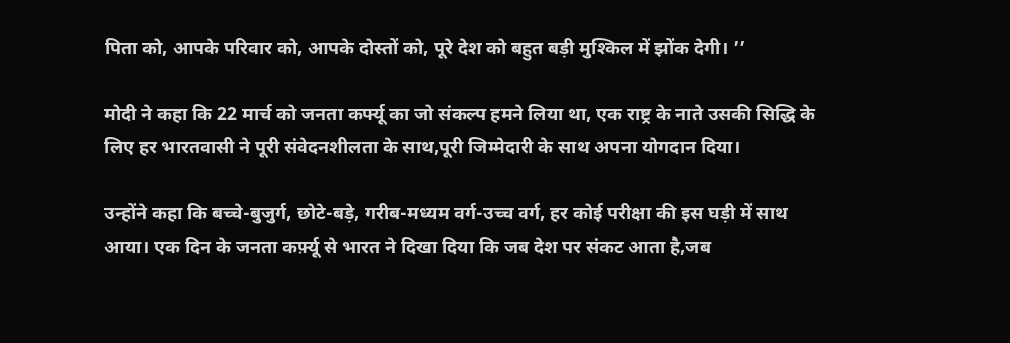पिता को, आपके परिवार को, आपके दोस्तों को, पूरे देश को बहुत बड़ी मुश्किल में झोंक देगी। ’’

मोदी ने कहा कि 22 मार्च को जनता कर्फ्यू का जो संकल्प हमने लिया था, एक राष्ट्र के नाते उसकी सिद्धि के लिए हर भारतवासी ने पूरी संवेदनशीलता के साथ,पूरी जिम्मेदारी के साथ अपना योगदान दिया।

उन्होंने कहा कि बच्चे-बुजुर्ग, छोटे-बड़े, गरीब-मध्यम वर्ग-उच्च वर्ग, हर कोई परीक्षा की इस घड़ी में साथ आया। एक दिन के जनता कर्फ़्यू से भारत ने दिखा दिया कि जब देश पर संकट आता है,जब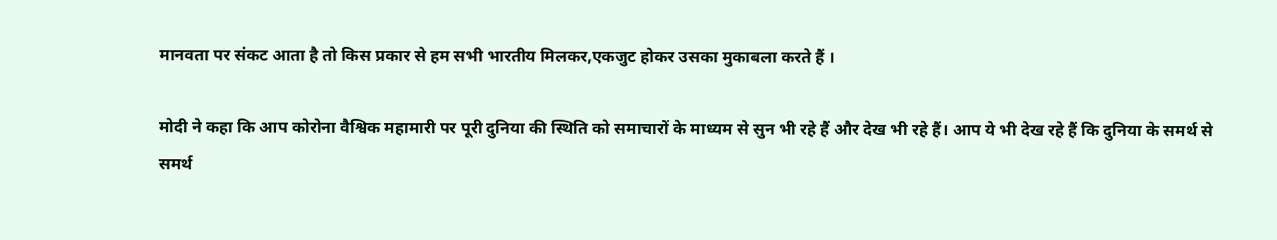मानवता पर संकट आता है तो किस प्रकार से हम सभी भारतीय मिलकर,एकजुट होकर उसका मुकाबला करते हैं ।

मोदी ने कहा कि आप कोरोना वैश्विक महामारी पर पूरी दुनिया की स्थिति को समाचारों के माध्यम से सुन भी रहे हैं और देख भी रहे हैं। आप ये भी देख रहे हैं कि दुनिया के समर्थ से समर्थ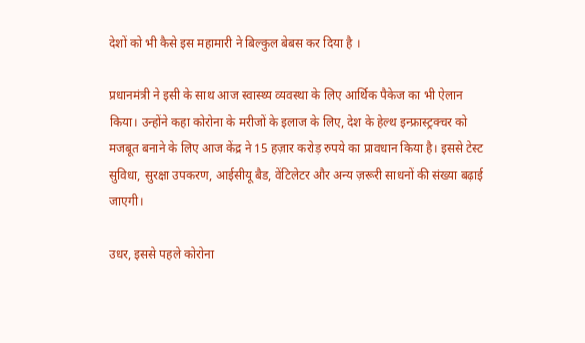देशों को भी कैसे इस महामारी ने बिल्कुल बेबस कर दिया है ।

प्रधानमंत्री ने इसी के साथ आज स्वास्थ्य व्यवस्था के लिए आर्थिक पैकेज का भी ऐलान किया। उन्होंने कहा कोरोना के मरीजों के इलाज के लिए, देश के हेल्थ इन्फ्रास्ट्रक्चर को मजबूत बनाने के लिए आज केंद्र ने 15 हज़ार करोड़ रुपये का प्रावधान किया है। इससे टेस्ट सुविधा, सुरक्षा उपकरण, आईसीयू बैड, वेंटिलेटर और अन्य ज़रूरी साधनों की संख्या बढ़ाई जाएगी।

उधर, इससे पहले कोरोना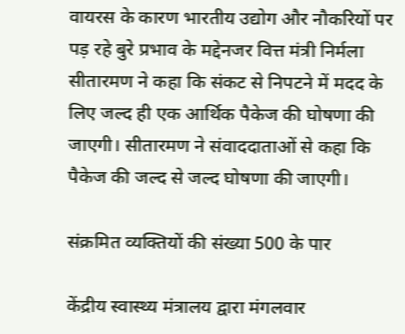वायरस के कारण भारतीय उद्योग और नौकरियों पर पड़ रहे बुरे प्रभाव के मद्देनजर वित्त मंत्री निर्मला सीतारमण ने कहा कि संकट से निपटने में मदद के लिए जल्द ही एक आर्थिक पैकेज की घोषणा की जाएगी। सीतारमण ने संवाददाताओं से कहा कि पैकेज की जल्द से जल्द घोषणा की जाएगी।

संक्रमित व्यक्तियों की संख्या 500 के पार

केंद्रीय स्वास्थ्य मंत्रालय द्वारा मंगलवार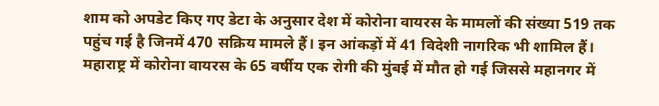शाम को अपडेट किए गए डेटा के अनुसार देश में कोरोना वायरस के मामलों की संख्या 519 तक पहुंच गई है जिनमें 470 सक्रिय मामले हैं। इन आंकड़ों में 41 विदेशी नागरिक भी शामिल हैं। महाराष्ट्र में कोरोना वायरस के 65 वर्षीय एक रोगी की मुंबई में मौत हो गई जिससे महानगर में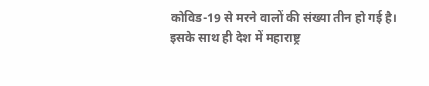कोविड-19 से मरने वालों की संख्या तीन हो गई है। इसके साथ ही देश में महाराष्ट्र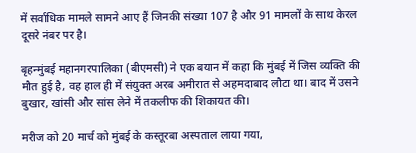में सर्वाधिक मामले सामने आए हैं जिनकी संख्या 107 है और 91 मामलों के साथ केरल दूसरे नंबर पर है।

बृहन्मुंबई महानगरपालिका (बीएमसी) ने एक बयान में कहा कि मुंबई में जिस व्यक्ति की मौत हुई है, वह हाल ही में संयुक्त अरब अमीरात से अहमदाबाद लौटा था। बाद में उसने बुखार, खांसी और सांस लेने में तकलीफ की शिकायत की।

मरीज को 20 मार्च को मुंबई के कस्तूरबा अस्पताल लाया गया,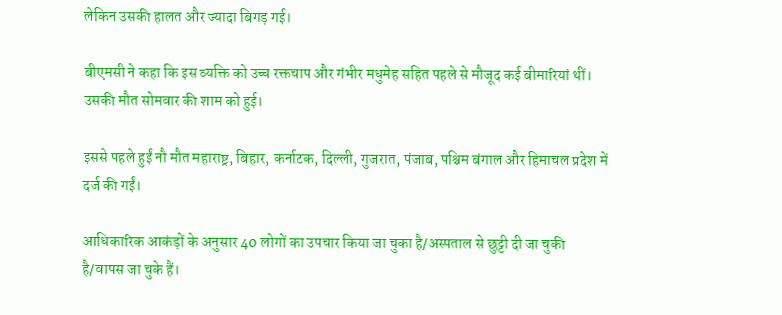लेकिन उसकी हालत और ज्यादा बिगड़ गई।

बीएमसी ने कहा कि इस व्यक्ति को उच्च रक्तचाप और गंभीर मधुमेह सहित पहले से मौजूद कई बीमारियां थीं। उसकी मौत सोमवार की शाम को हुई।

इससे पहले हुईं नौ मौत महाराष्ट्र, बिहार, कर्नाटक, दिल्ली, गुजरात, पंजाब, पश्चिम बंगाल और हिमाचल प्रदेश में दर्ज की गईं।

आधिकारिक आकंड़ों के अनुसार 40 लोगों का उपचार किया जा चुका है/अस्पताल से छुट्टी दी जा चुकी है/वापस जा चुके हैं।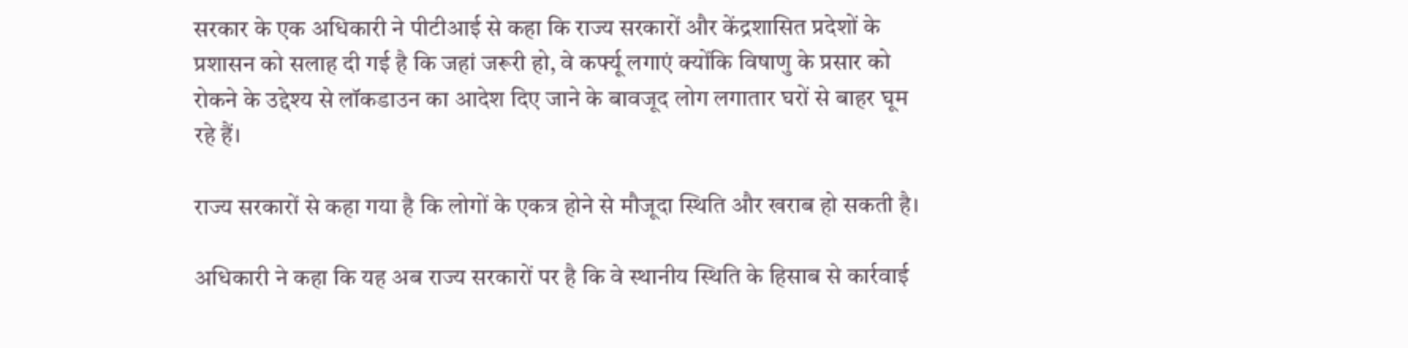सरकार के एक अधिकारी ने पीटीआई से कहा कि राज्य सरकारों और केंद्रशासित प्रदेशों के प्रशासन को सलाह दी गई है कि जहां जरूरी हो, वे कर्फ्यू लगाएं क्योंकि विषाणु के प्रसार को रोकने के उद्देश्य से लॉकडाउन का आदेश दिए जाने के बावजूद लोग लगातार घरों से बाहर घूम रहे हैं।

राज्य सरकारों से कहा गया है कि लोगों के एकत्र होने से मौजूदा स्थिति और खराब हो सकती है।

अधिकारी ने कहा कि यह अब राज्य सरकारों पर है कि वे स्थानीय स्थिति के हिसाब से कार्रवाई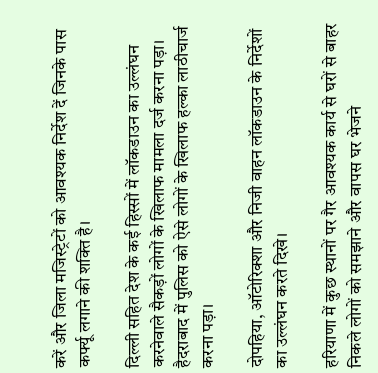करें और जिला मजिस्ट्रेटों को आवश्यक निर्देश दें जिनके पास कर्फ्यू लगाने की शक्ति है।

दिल्ली सहित देश के कई हिस्सों में लॉकडाउन का उल्लंघन करनेवाले सैकड़ों लोगों के खिलाफ मामला दर्ज करना पड़ा। हैदराबाद में पुलिस को ऐसे लोगों के खिलाफ हल्का लाठीचार्ज करना पड़ा।

दोपहिया, ऑटोरिक्शा और निजी वाहन लॉकडाउन के निर्देशों का उल्लंघन करते दिखे।

हरियाणा में कुछ स्थानों पर गैर आवश्यक कार्य से घरों से बाहर निकले लोगों को समझाने और वापस घर भेजने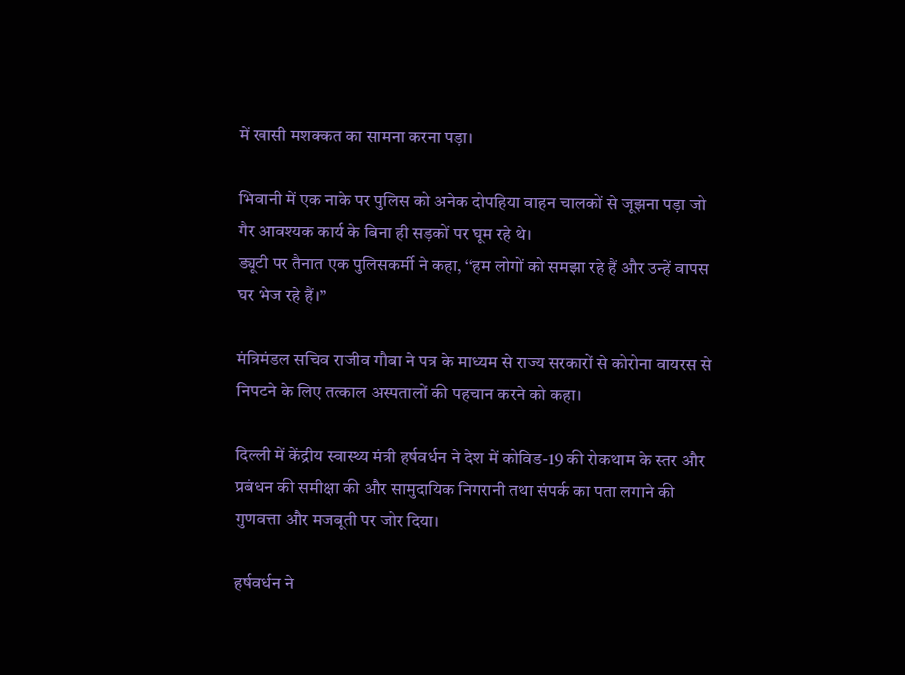में खासी मशक्कत का सामना करना पड़ा।

भिवानी में एक नाके पर पुलिस को अनेक दोपहिया वाहन चालकों से जूझना पड़ा जो गैर आवश्यक कार्य के बिना ही सड़कों पर घूम रहे थे।
ड्यूटी पर तैनात एक पुलिसकर्मी ने कहा, ‘‘हम लोगों को समझा रहे हैं और उन्हें वापस घर भेज रहे हैं।’’

मंत्रिमंडल सचिव राजीव गौबा ने पत्र के माध्यम से राज्य सरकारों से कोरोना वायरस से निपटने के लिए तत्काल अस्पतालों की पहचान करने को कहा।

दिल्ली में केंद्रीय स्वास्थ्य मंत्री हर्षवर्धन ने देश में कोविड-19 की रोकथाम के स्तर और प्रबंधन की समीक्षा की और सामुदायिक निगरानी तथा संपर्क का पता लगाने की गुणवत्ता और मजबूती पर जोर दिया।

हर्षवर्धन ने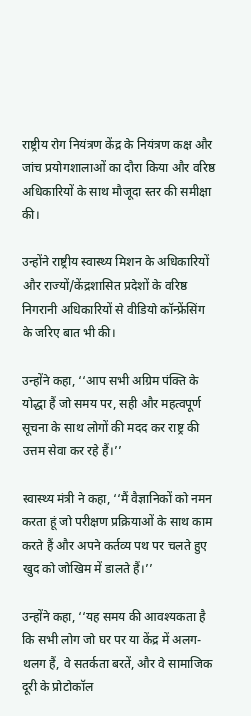राष्ट्रीय रोग नियंत्रण केंद्र के नियंत्रण कक्ष और जांच प्रयोगशालाओं का दौरा किया और वरिष्ठ अधिकारियों के साथ मौजूदा स्तर की समीक्षा की।

उन्होंने राष्ट्रीय स्वास्थ्य मिशन के अधिकारियों और राज्यों/केंद्रशासित प्रदेशों के वरिष्ठ निगरानी अधिकारियों से वीडियो कॉन्फ्रेंसिंग के जरिए बात भी की।

उन्होंने कहा, ‘‘आप सभी अग्रिम पंक्ति के योद्धा हैं जो समय पर, सही और महत्वपूर्ण सूचना के साथ लोगों की मदद कर राष्ट्र की उत्तम सेवा कर रहे हैं।’’

स्वास्थ्य मंत्री ने कहा, ‘‘मैं वैज्ञानिकों को नमन करता हूं जो परीक्षण प्रक्रियाओं के साथ काम करते हैं और अपने कर्तव्य पथ पर चलते हुए खुद को जोखिम में डालते हैं।’’

उन्होंने कहा, ‘‘यह समय की आवश्यकता है कि सभी लोग जो घर पर या केंद्र में अलग-थलग हैं, वे सतर्कता बरतें, और वे सामाजिक दूरी के प्रोटोकॉल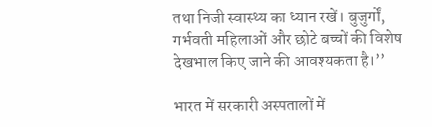तथा निजी स्वास्थ्य का ध्यान रखें। बुजुर्गों, गर्भवती महिलाओं और छोटे बच्चों की विशेष देखभाल किए जाने की आवश्यकता है।’’

भारत में सरकारी अस्पतालों में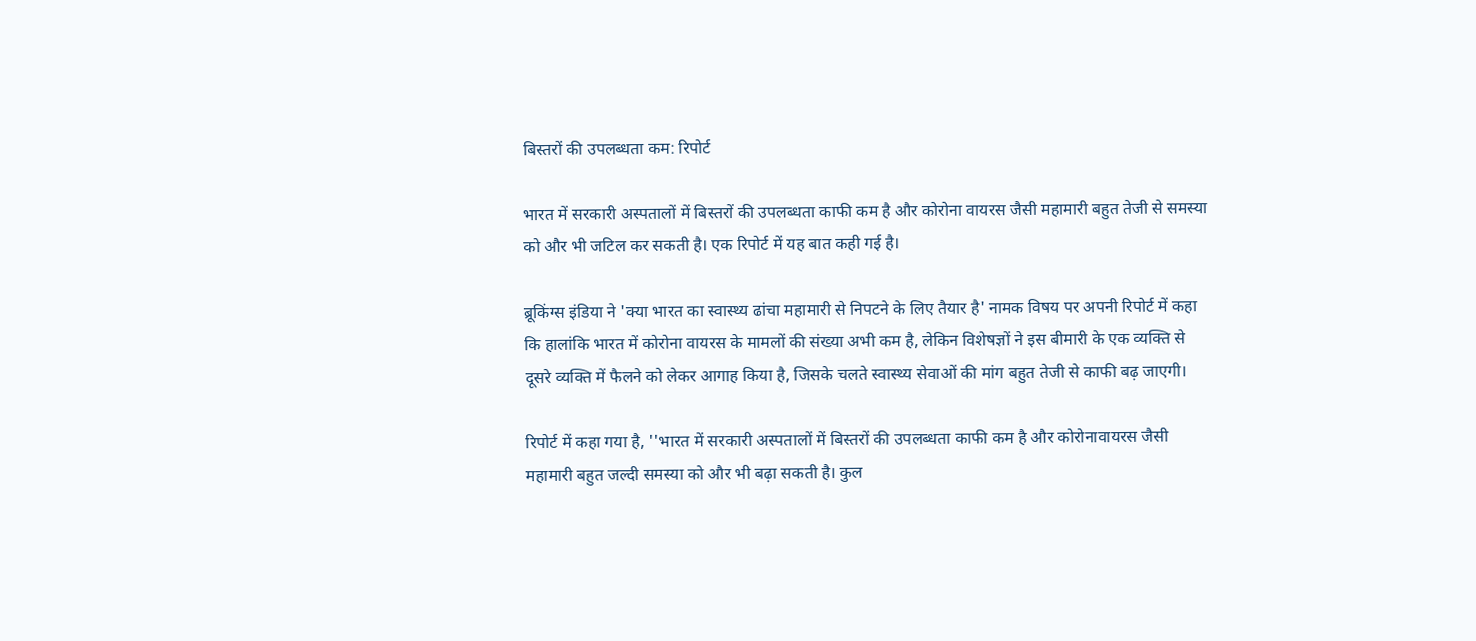बिस्तरों की उपलब्धता कम: रिपोर्ट

भारत में सरकारी अस्पतालों में बिस्तरों की उपलब्धता काफी कम है और कोरोना वायरस जैसी महामारी बहुत तेजी से समस्या को और भी जटिल कर सकती है। एक रिपोर्ट में यह बात कही गई है।

ब्रूकिंग्स इंडिया ने 'क्या भारत का स्वास्थ्य ढांचा महामारी से निपटने के लिए तैयार है' नामक विषय पर अपनी रिपोर्ट में कहा कि हालांकि भारत में कोरोना वायरस के मामलों की संख्या अभी कम है, लेकिन विशेषज्ञों ने इस बीमारी के एक व्यक्ति से दूसरे व्यक्ति में फैलने को लेकर आगाह किया है, जिसके चलते स्वास्थ्य सेवाओं की मांग बहुत तेजी से काफी बढ़ जाएगी।

रिपोर्ट में कहा गया है, ''भारत में सरकारी अस्पतालों में बिस्तरों की उपलब्धता काफी कम है और कोरोनावायरस जैसी महामारी बहुत जल्दी समस्या को और भी बढ़ा सकती है। कुल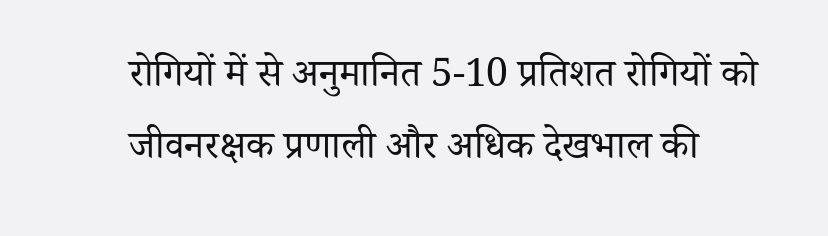रोगियों में से अनुमानित 5-10 प्रतिशत रोगियों को जीवनरक्षक प्रणाली और अधिक देखभाल की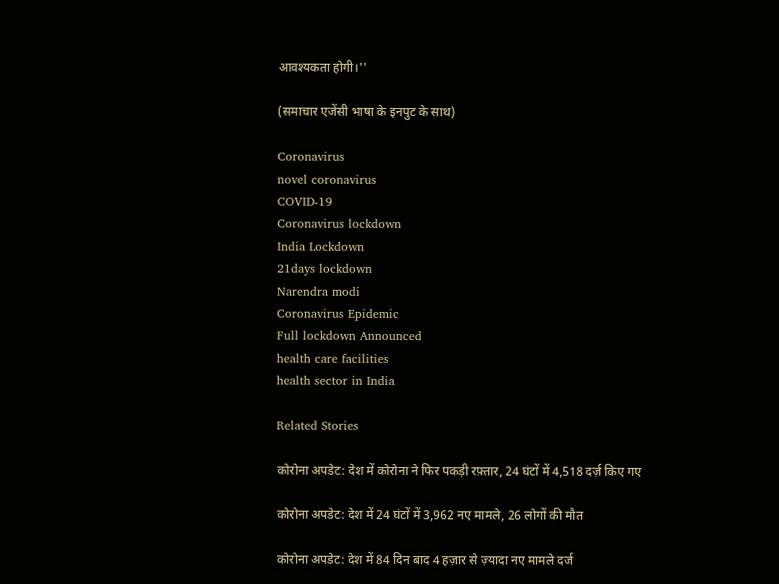आवश्यकता होगी।''

(समाचार एजेंसी भाषा के इनपुट के साथ)

Coronavirus
novel coronavirus
COVID-19
Coronavirus lockdown
India Lockdown
21days lockdown
Narendra modi
Coronavirus Epidemic
Full lockdown Announced
health care facilities
health sector in India

Related Stories

कोरोना अपडेट: देश में कोरोना ने फिर पकड़ी रफ़्तार, 24 घंटों में 4,518 दर्ज़ किए गए

कोरोना अपडेट: देश में 24 घंटों में 3,962 नए मामले, 26 लोगों की मौत

कोरोना अपडेट: देश में 84 दिन बाद 4 हज़ार से ज़्यादा नए मामले दर्ज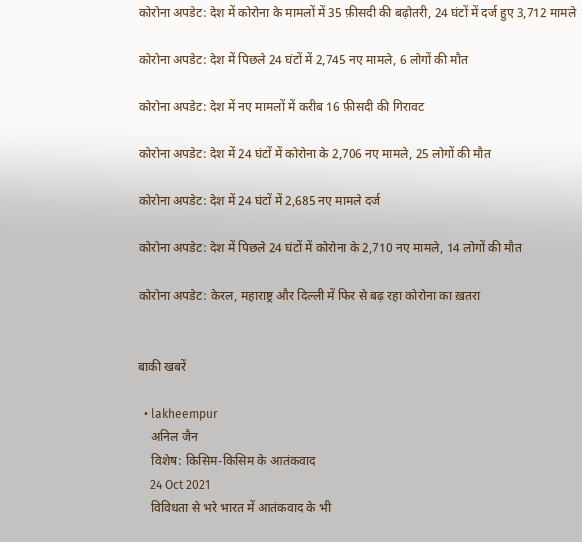कोरोना अपडेट: देश में कोरोना के मामलों में 35 फ़ीसदी की बढ़ोतरी, 24 घंटों में दर्ज हुए 3,712 मामले

कोरोना अपडेट: देश में पिछले 24 घंटों में 2,745 नए मामले, 6 लोगों की मौत

कोरोना अपडेट: देश में नए मामलों में करीब 16 फ़ीसदी की गिरावट

कोरोना अपडेट: देश में 24 घंटों में कोरोना के 2,706 नए मामले, 25 लोगों की मौत

कोरोना अपडेट: देश में 24 घंटों में 2,685 नए मामले दर्ज

कोरोना अपडेट: देश में पिछले 24 घंटों में कोरोना के 2,710 नए मामले, 14 लोगों की मौत

कोरोना अपडेट: केरल, महाराष्ट्र और दिल्ली में फिर से बढ़ रहा कोरोना का ख़तरा


बाकी खबरें

  • lakheempur
    अनिल जैन
    विशेष: किसिम-किसिम के आतंकवाद
    24 Oct 2021
    विविधता से भरे भारत में आतंकवाद के भी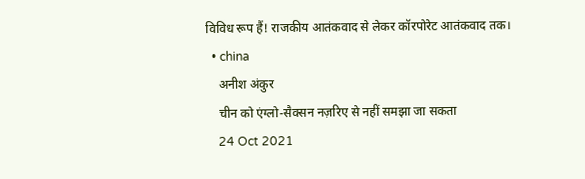विविध रूप हैं! राजकीय आतंकवाद से लेकर कॉरपोरेट आतंकवाद तक।
  • china
    अनीश अंकुर
    चीन को एंग्लो-सैक्सन नज़रिए से नहीं समझा जा सकता
    24 Oct 2021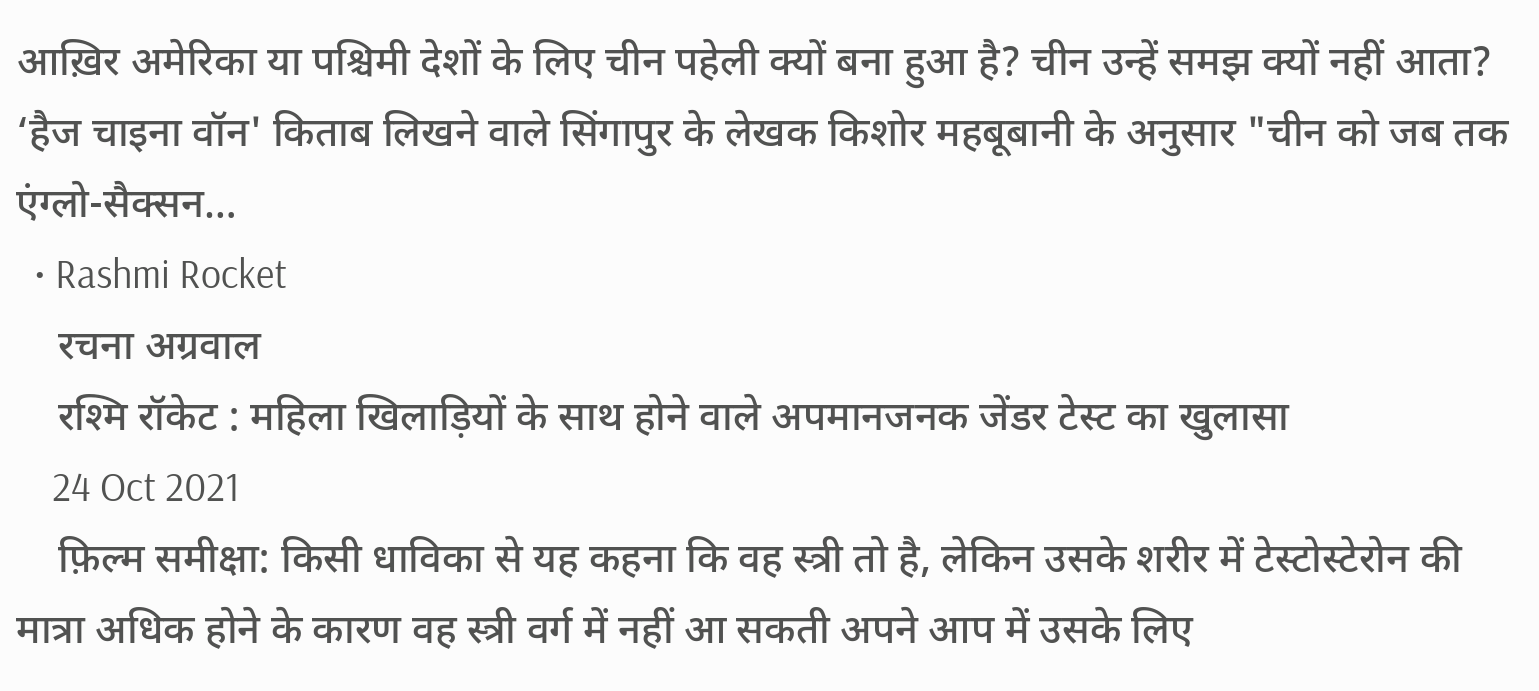आख़िर अमेरिका या पश्चिमी देशों के लिए चीन पहेली क्यों बना हुआ है? चीन उन्हें समझ क्यों नहीं आता? ‘हैज चाइना वॉन' किताब लिखने वाले सिंगापुर के लेखक किशोर महबूबानी के अनुसार "चीन को जब तक एंग्लो-सैक्सन…
  • Rashmi Rocket
    रचना अग्रवाल
    रश्मि रॉकेट : महिला खिलाड़ियों के साथ होने वाले अपमानजनक जेंडर टेस्ट का खुलासा
    24 Oct 2021
    फ़िल्म समीक्षा: किसी धाविका से यह कहना कि वह स्त्री तो है, लेकिन उसके शरीर में टेस्टोस्टेरोन की मात्रा अधिक होने के कारण वह स्त्री वर्ग में नहीं आ सकती अपने आप में उसके लिए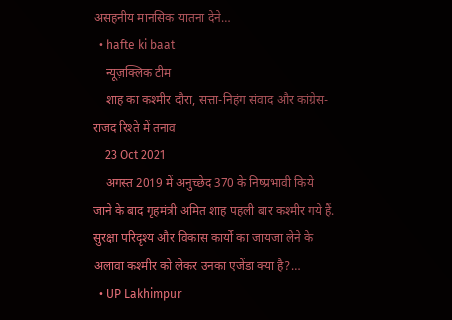असहनीय मानसिक यातना देने…
  • hafte ki baat
    न्यूज़क्लिक टीम
    शाह का कश्मीर दौरा, सत्ता-निहंग संवाद और कांग्रेस-राजद रिश्ते में तनाव
    23 Oct 2021
    अगस्त 2019 में अनुच्छेद 370 के निष्प्रभावी किये जाने के बाद गृहमंत्री अमित शाह पहली बार कश्मीर गये हैं. सुरक्षा परिदृश्य और विकास कार्यो का जायजा लेने के अलावा कश्मीर को लेकर उनका एजेंडा क्या है?…
  • UP Lakhimpur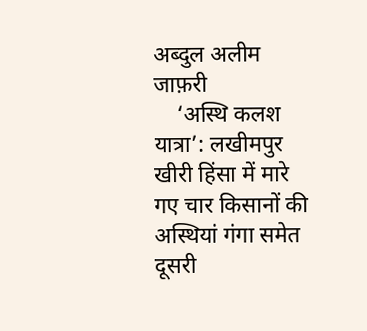अब्दुल अलीम जाफ़री
    ‘अस्थि कलश यात्रा’: लखीमपुर खीरी हिंसा में मारे गए चार किसानों की अस्थियां गंगा समेत दूसरी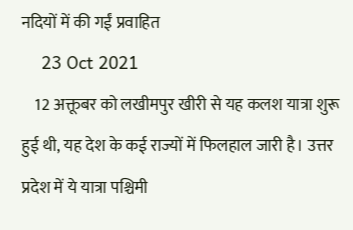नदियों में की गईं प्रवाहित
    23 Oct 2021
    12 अक्तूबर को लखीमपुर खीरी से यह कलश यात्रा शुरू हुई थी, यह देश के कई राज्यों में फिलहाल जारी है। उत्तर प्रदेश में ये यात्रा पश्चिमी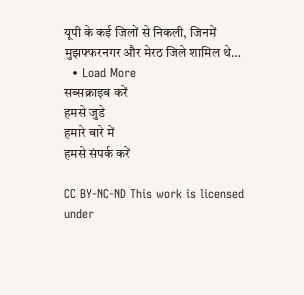यूपी के कई जिलों से निकली, जिनमें मुझफ्फरनगर और मेरठ जिले शामिल थे…
  • Load More
सब्सक्राइब करें
हमसे जुडे
हमारे बारे में
हमसे संपर्क करें

CC BY-NC-ND This work is licensed under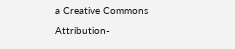a Creative Commons Attribution-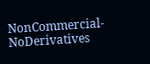NonCommercial-NoDerivatives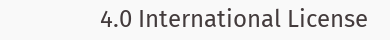4.0 International License